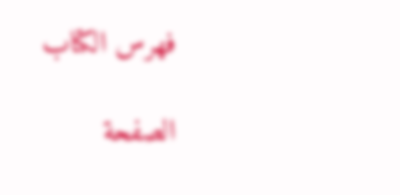فهرس الكتاب

الصفحة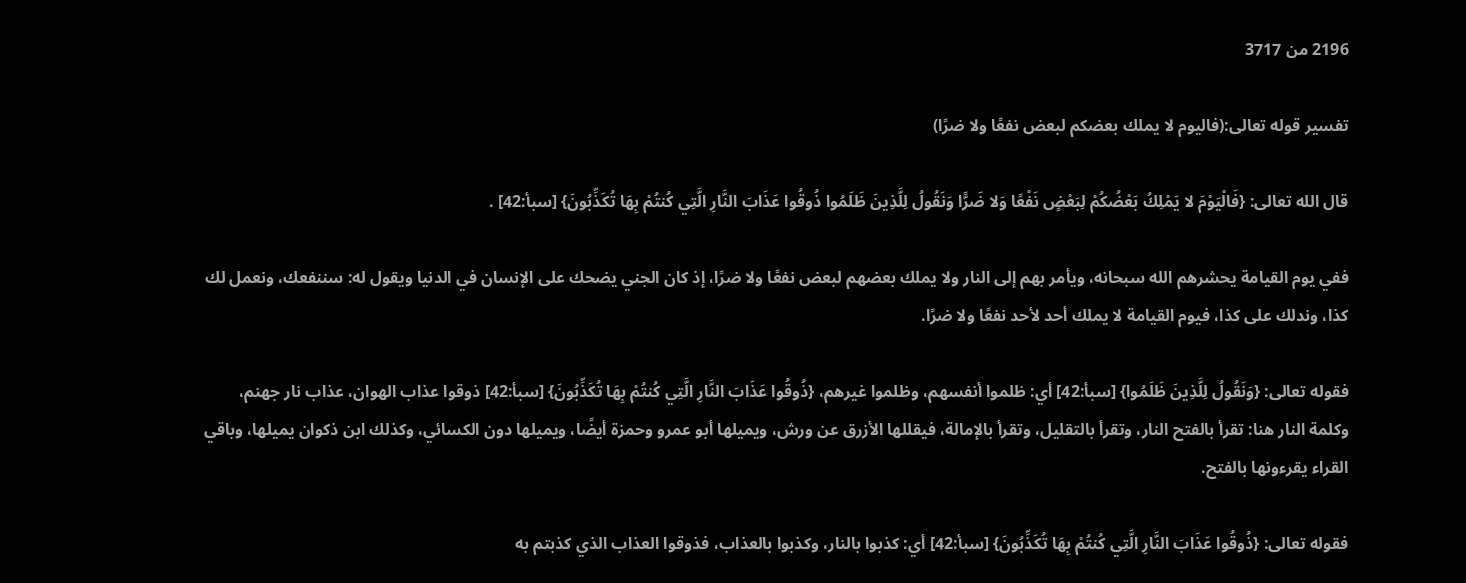2196 من 3717

تفسير قوله تعالى:(فاليوم لا يملك بعضكم لبعض نفعًا ولا ضرًا)

قال الله تعالى: {فَالْيَوْمَ لا يَمْلِكُ بَعْضُكُمْ لِبَعْضٍ نَفْعًا وَلا ضَرًّا وَنَقُولُ لِلَّذِينَ ظَلَمُوا ذُوقُوا عَذَابَ النَّارِ الَّتِي كُنتُمْ بِهَا تُكَذِّبُونَ} [سبأ:42] .

ففي يوم القيامة يحشرهم الله سبحانه، ويأمر بهم إلى النار ولا يملك بعضهم لبعض نفعًا ولا ضرًا، إذ كان الجني يضحك على الإنسان في الدنيا ويقول له: سننفعك، ونعمل لك كذا، وندلك على كذا، فيوم القيامة لا يملك أحد لأحد نفعًا ولا ضرًا.

فقوله تعالى: {وَنَقُولُ لِلَّذِينَ ظَلَمُوا} [سبأ:42] أي: ظلموا أنفسهم، وظلموا غيرهم، {ذُوقُوا عَذَابَ النَّارِ الَّتِي كُنتُمْ بِهَا تُكَذِّبُونَ} [سبأ:42] ذوقوا عذاب الهوان، عذاب نار جهنم، وكلمة النار هنا: تقرأ بالفتح النار، وتقرأ بالتقليل، وتقرأ بالإمالة، فيقللها الأزرق عن ورش، ويميلها أبو عمرو وحمزة أيضًا، ويميلها دون الكسائي، وكذلك ابن ذكوان يميلها، وباقي القراء يقرءونها بالفتح.

فقوله تعالى: {ذُوقُوا عَذَابَ النَّارِ الَّتِي كُنتُمْ بِهَا تُكَذِّبُونَ} [سبأ:42] أي: كذبوا بالنار، وكذبوا بالعذاب، فذوقوا العذاب الذي كذبتم به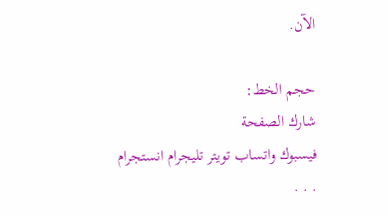الآن.

حجم الخط:
شارك الصفحة
فيسبوك واتساب تويتر تليجرام انستجرام
. . .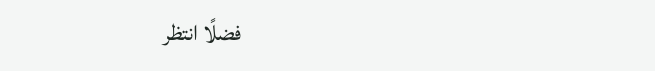فضلًا انتظر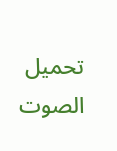تحميل الصوت